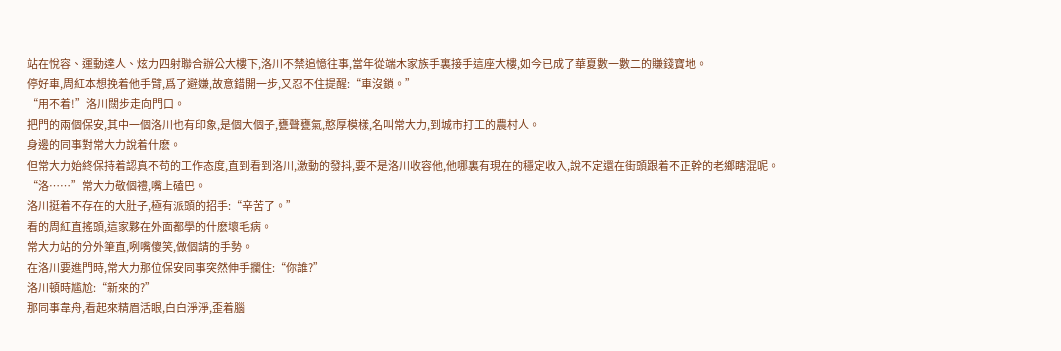站在悅容、運動達人、炫力四射聯合辦公大樓下,洛川不禁追憶往事,當年從端木家族手裏接手這座大樓,如今已成了華夏數一數二的賺錢寶地。
停好車,周紅本想挽着他手臂,爲了避嫌,故意錯開一步,又忍不住提醒:“車沒鎖。”
“用不着!”洛川闊步走向門口。
把門的兩個保安,其中一個洛川也有印象,是個大個子,甕聲甕氣,憨厚模樣,名叫常大力,到城市打工的農村人。
身邊的同事對常大力說着什麽。
但常大力始終保持着認真不苟的工作态度,直到看到洛川,激動的發抖,要不是洛川收容他,他哪裏有現在的穩定收入,說不定還在街頭跟着不正幹的老鄉瞎混呢。
“洛……”常大力敬個禮,嘴上磕巴。
洛川挺着不存在的大肚子,極有派頭的招手:“辛苦了。”
看的周紅直搖頭,這家夥在外面都學的什麽壞毛病。
常大力站的分外筆直,咧嘴傻笑,做個請的手勢。
在洛川要進門時,常大力那位保安同事突然伸手攔住:“你誰?”
洛川頓時尴尬:“新來的?”
那同事韋舟,看起來精眉活眼,白白淨淨,歪着腦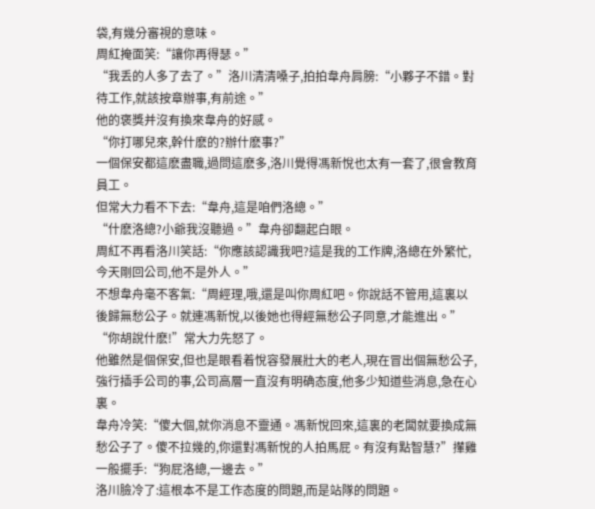袋,有幾分審視的意味。
周紅掩面笑:“讓你再得瑟。”
“我丢的人多了去了。”洛川清清嗓子,拍拍韋舟肩膀:“小夥子不錯。對待工作,就該按章辦事,有前途。”
他的褒獎并沒有換來韋舟的好感。
“你打哪兒來,幹什麽的?辦什麽事?”
一個保安都這麽盡職,過問這麽多,洛川覺得馮新悅也太有一套了,很會教育員工。
但常大力看不下去:“韋舟,這是咱們洛總。”
“什麽洛總?小爺我沒聽過。”韋舟卻翻起白眼。
周紅不再看洛川笑話:“你應該認識我吧?這是我的工作牌,洛總在外繁忙,今天剛回公司,他不是外人。”
不想韋舟毫不客氣:“周經理,哦,還是叫你周紅吧。你說話不管用,這裏以後歸無愁公子。就連馮新悅,以後她也得經無愁公子同意,才能進出。”
“你胡說什麽!”常大力先怒了。
他雖然是個保安,但也是眼看着悅容發展壯大的老人,現在冒出個無愁公子,強行插手公司的事,公司高層一直沒有明确态度,他多少知道些消息,急在心裏。
韋舟冷笑:“傻大個,就你消息不靈通。馮新悅回來,這裏的老闆就要換成無愁公子了。傻不拉幾的,你還對馮新悅的人拍馬屁。有沒有點智慧?”攆雞一般擺手:“狗屁洛總,一邊去。”
洛川臉冷了:這根本不是工作态度的問題,而是站隊的問題。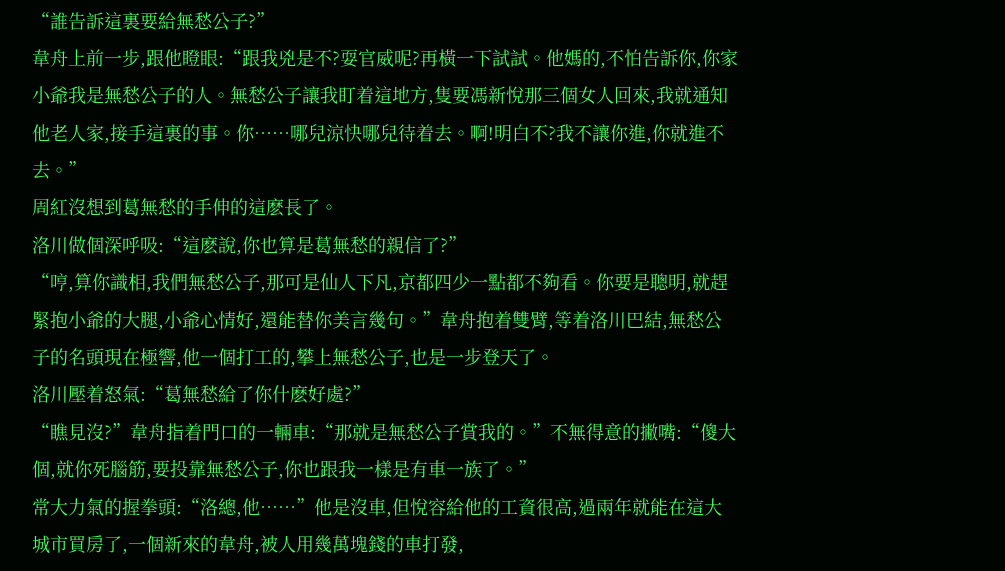“誰告訴這裏要給無愁公子?”
韋舟上前一步,跟他瞪眼:“跟我兇是不?耍官威呢?再橫一下試試。他媽的,不怕告訴你,你家小爺我是無愁公子的人。無愁公子讓我盯着這地方,隻要馮新悅那三個女人回來,我就通知他老人家,接手這裏的事。你……哪兒涼快哪兒待着去。啊!明白不?我不讓你進,你就進不去。”
周紅沒想到葛無愁的手伸的這麽長了。
洛川做個深呼吸:“這麽說,你也算是葛無愁的親信了?”
“哼,算你識相,我們無愁公子,那可是仙人下凡,京都四少一點都不夠看。你要是聰明,就趕緊抱小爺的大腿,小爺心情好,還能替你美言幾句。”韋舟抱着雙臂,等着洛川巴結,無愁公子的名頭現在極響,他一個打工的,攀上無愁公子,也是一步登天了。
洛川壓着怒氣:“葛無愁給了你什麽好處?”
“瞧見沒?”韋舟指着門口的一輛車:“那就是無愁公子賞我的。”不無得意的撇嘴:“傻大個,就你死腦筋,要投靠無愁公子,你也跟我一樣是有車一族了。”
常大力氣的握拳頭:“洛總,他……”他是沒車,但悅容給他的工資很高,過兩年就能在這大城市買房了,一個新來的韋舟,被人用幾萬塊錢的車打發,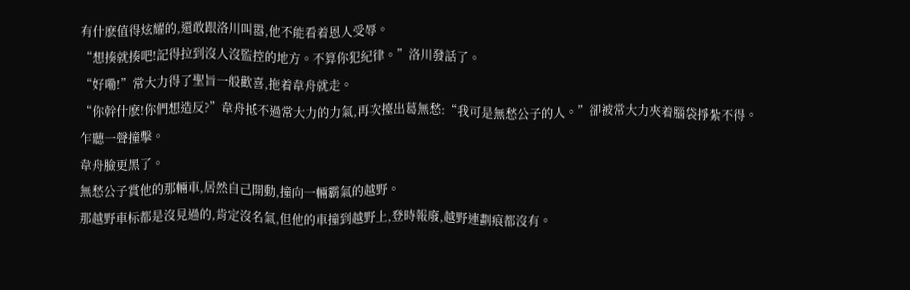有什麽值得炫耀的,還敢跟洛川叫嚣,他不能看着恩人受辱。
“想揍就揍吧!記得拉到沒人沒監控的地方。不算你犯紀律。”洛川發話了。
“好嘞!”常大力得了聖旨一般歡喜,拖着韋舟就走。
“你幹什麽!你們想造反?”韋舟抵不過常大力的力氣,再次擡出葛無愁:“我可是無愁公子的人。”卻被常大力夾着腦袋掙紮不得。
乍聽一聲撞擊。
韋舟臉更黑了。
無愁公子賞他的那輛車,居然自己開動,撞向一輛霸氣的越野。
那越野車标都是沒見過的,肯定沒名氣,但他的車撞到越野上,登時報廢,越野連劃痕都沒有。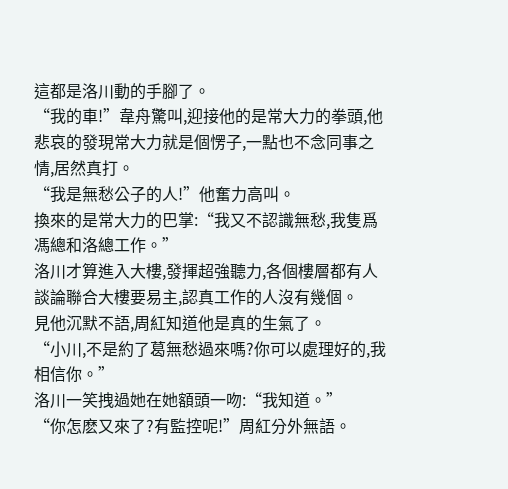這都是洛川動的手腳了。
“我的車!”韋舟驚叫,迎接他的是常大力的拳頭,他悲哀的發現常大力就是個愣子,一點也不念同事之情,居然真打。
“我是無愁公子的人!”他奮力高叫。
換來的是常大力的巴掌:“我又不認識無愁,我隻爲馮總和洛總工作。”
洛川才算進入大樓,發揮超強聽力,各個樓層都有人談論聯合大樓要易主,認真工作的人沒有幾個。
見他沉默不語,周紅知道他是真的生氣了。
“小川,不是約了葛無愁過來嗎?你可以處理好的,我相信你。”
洛川一笑拽過她在她額頭一吻:“我知道。”
“你怎麽又來了?有監控呢!”周紅分外無語。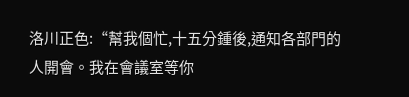洛川正色:“幫我個忙,十五分鍾後,通知各部門的人開會。我在會議室等你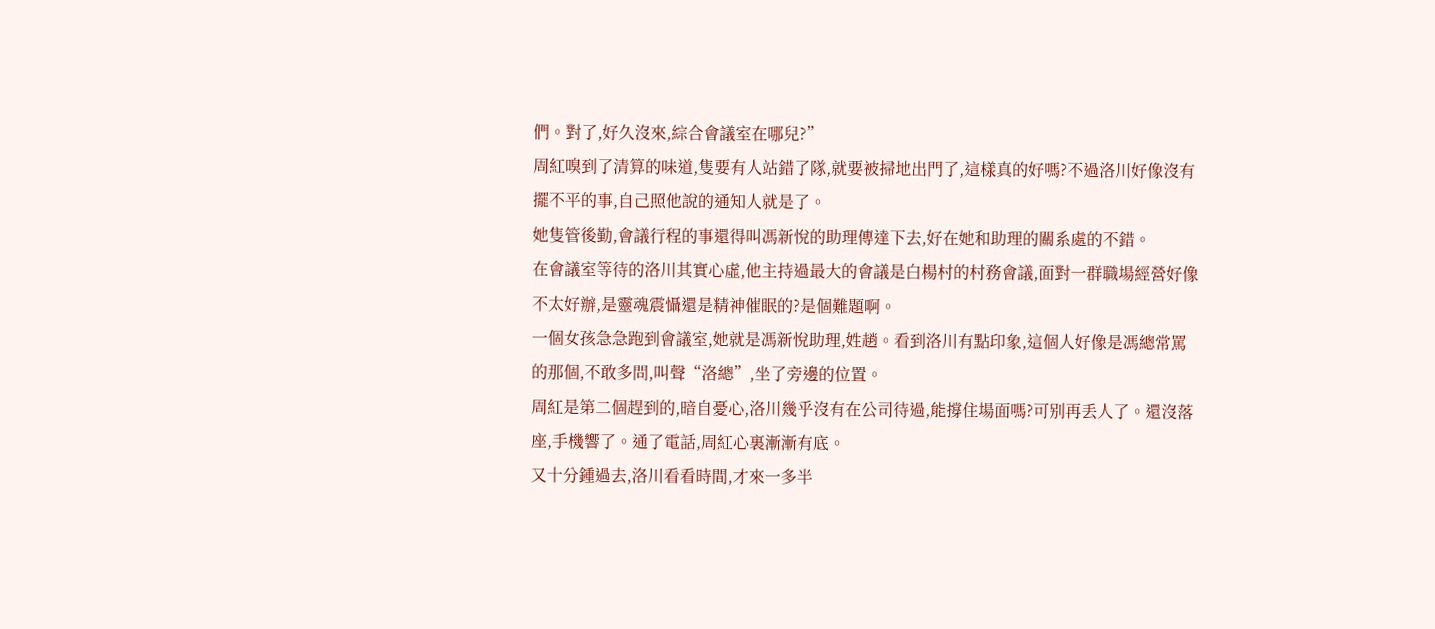們。對了,好久沒來,綜合會議室在哪兒?”
周紅嗅到了清算的味道,隻要有人站錯了隊,就要被掃地出門了,這樣真的好嗎?不過洛川好像沒有擺不平的事,自己照他說的通知人就是了。
她隻管後勤,會議行程的事還得叫馮新悅的助理傳達下去,好在她和助理的關系處的不錯。
在會議室等待的洛川其實心虛,他主持過最大的會議是白楊村的村務會議,面對一群職場經營好像不太好辦,是靈魂震懾還是精神催眠的?是個難題啊。
一個女孩急急跑到會議室,她就是馮新悅助理,姓趙。看到洛川有點印象,這個人好像是馮總常罵的那個,不敢多問,叫聲“洛總”,坐了旁邊的位置。
周紅是第二個趕到的,暗自憂心,洛川幾乎沒有在公司待過,能撐住場面嗎?可别再丢人了。還沒落座,手機響了。通了電話,周紅心裏漸漸有底。
又十分鍾過去,洛川看看時間,才來一多半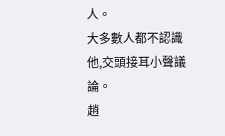人。
大多數人都不認識他,交頭接耳小聲議論。
趙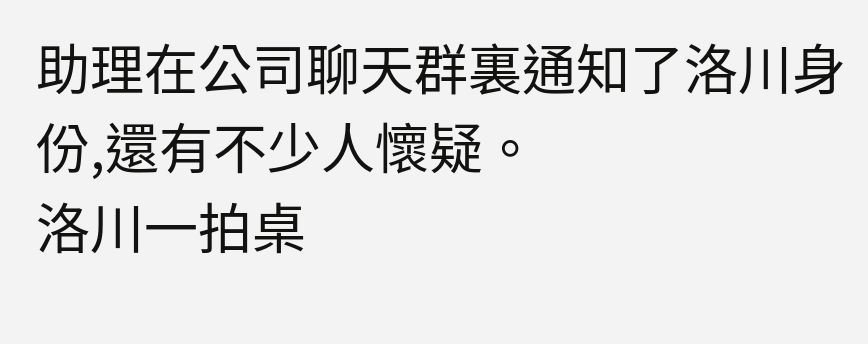助理在公司聊天群裏通知了洛川身份,還有不少人懷疑。
洛川一拍桌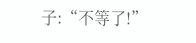子:“不等了!”